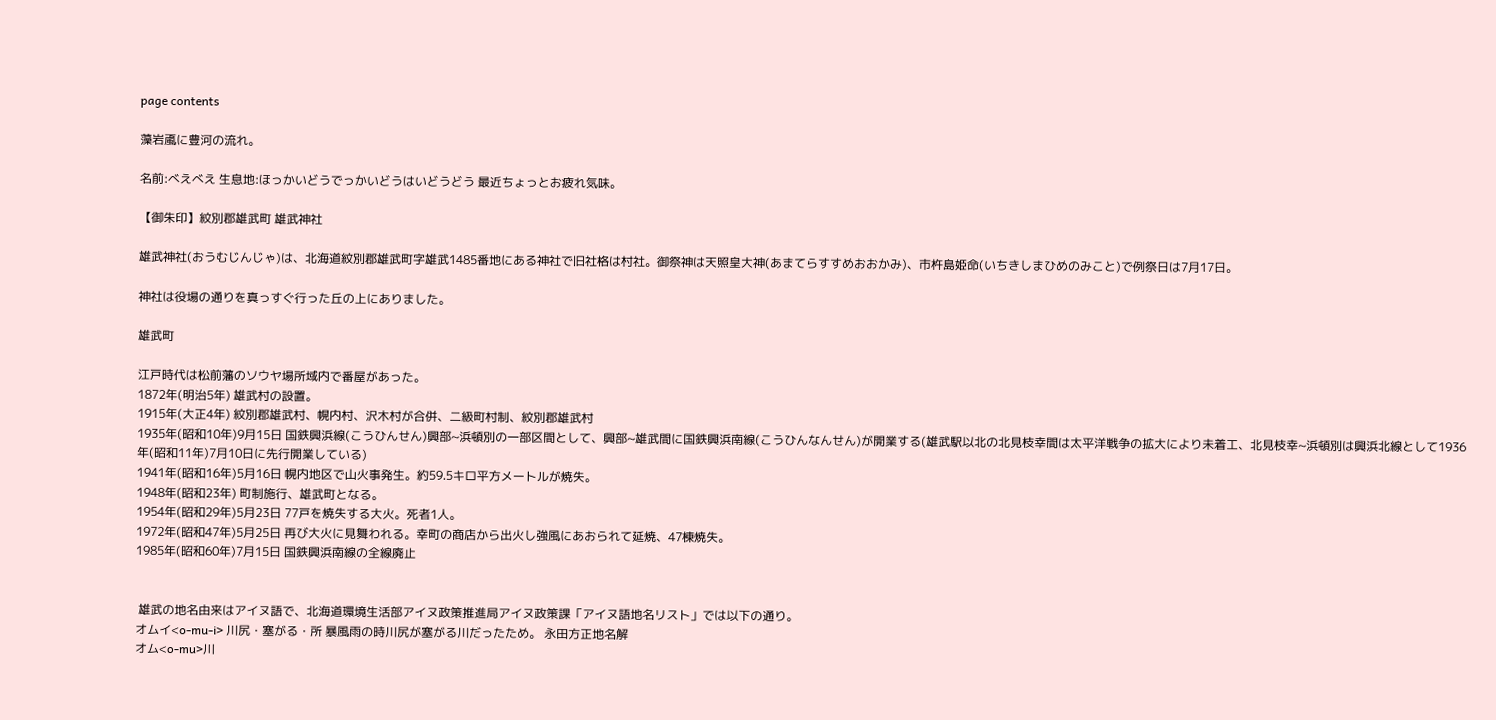page contents

藻岩颪に豊河の流れ。

名前:べえべえ 生息地:ほっかいどうでっかいどうはいどうどう 最近ちょっとお疲れ気味。

【御朱印】紋別郡雄武町 雄武神社

雄武神社(おうむじんじゃ)は、北海道紋別郡雄武町字雄武1485番地にある神社で旧社格は村社。御祭神は天照皇大神(あまてらすすめおおかみ)、市杵島姫命(いちきしまひめのみこと)で例祭日は7月17日。

神社は役場の通りを真っすぐ行った丘の上にありました。

雄武町

江戸時代は松前藩のソウヤ場所域内で番屋があった。
1872年(明治5年) 雄武村の設置。
1915年(大正4年) 紋別郡雄武村、幌内村、沢木村が合併、二級町村制、紋別郡雄武村
1935年(昭和10年)9月15日 国鉄興浜線(こうひんせん)興部~浜頓別の一部区間として、興部~雄武間に国鉄興浜南線(こうひんなんせん)が開業する(雄武駅以北の北見枝幸間は太平洋戦争の拡大により未着工、北見枝幸~浜頓別は興浜北線として1936年(昭和11年)7月10日に先行開業している)
1941年(昭和16年)5月16日 幌内地区で山火事発生。約59.5キロ平方メートルが焼失。
1948年(昭和23年) 町制施行、雄武町となる。
1954年(昭和29年)5月23日 77戸を焼失する大火。死者1人。
1972年(昭和47年)5月25日 再び大火に見舞われる。幸町の商店から出火し強風にあおられて延焼、47棟焼失。
1985年(昭和60年)7月15日 国鉄興浜南線の全線廃止


 雄武の地名由来はアイヌ語で、北海道環境生活部アイヌ政策推進局アイヌ政策課「アイヌ語地名リスト」では以下の通り。
オムイ<o-mu-i> 川尻・塞がる・所 暴風雨の時川尻が塞がる川だったため。 永田方正地名解
オム<o-mu>川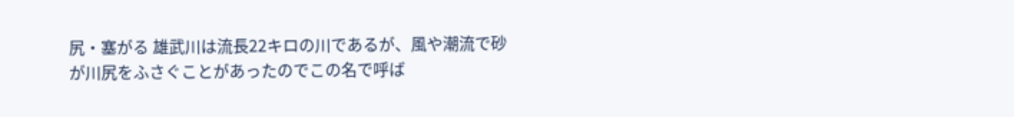尻・塞がる 雄武川は流長22キロの川であるが、風や潮流で砂が川尻をふさぐことがあったのでこの名で呼ば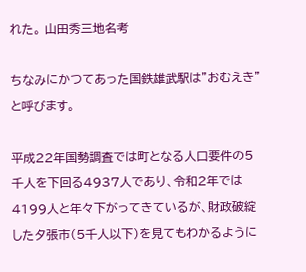れた。 山田秀三地名考

ちなみにかつてあった国鉄雄武駅は”おむえき”と呼びます。

平成22年国勢調査では町となる人口要件の5千人を下回る4937人であり、令和2年では4199人と年々下がってきているが、財政破綻した夕張市(5千人以下)を見てもわかるように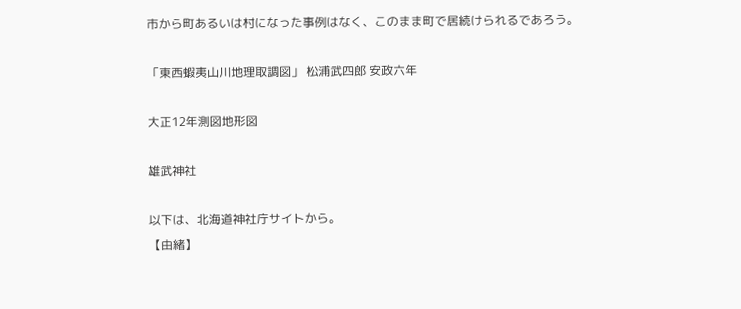市から町あるいは村になった事例はなく、このまま町で居続けられるであろう。

「東西蝦夷山川地理取調図」 松浦武四郎 安政六年

大正12年測図地形図

雄武神社

以下は、北海道神社庁サイトから。
【由緒】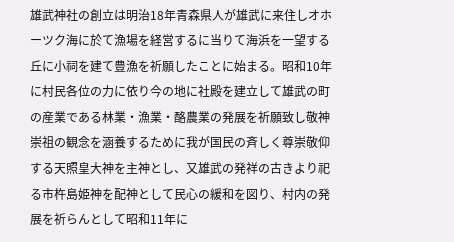雄武神社の創立は明治18年青森県人が雄武に来住しオホーツク海に於て漁場を経営するに当りて海浜を一望する丘に小祠を建て豊漁を祈願したことに始まる。昭和10年に村民各位の力に依り今の地に社殿を建立して雄武の町の産業である林業・漁業・酪農業の発展を祈願致し敬神崇祖の観念を涵養するために我が国民の斉しく尊崇敬仰する天照皇大神を主神とし、又雄武の発祥の古きより祀る市杵島姫神を配神として民心の緩和を図り、村内の発展を祈らんとして昭和11年に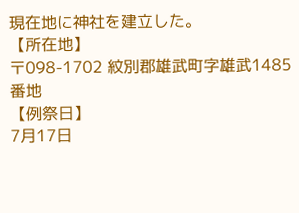現在地に神社を建立した。
【所在地】
〒098-1702 紋別郡雄武町字雄武1485番地
【例祭日】
7月17日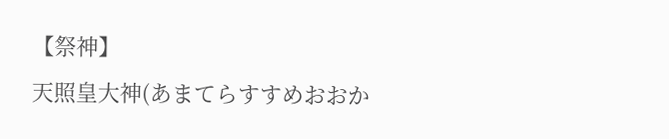【祭神】
天照皇大神(あまてらすすめおおか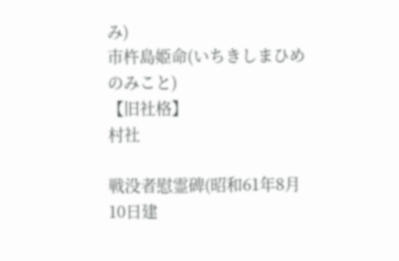み)
市杵島姫命(いちきしまひめのみこと)
【旧社格】
村社

戦没者慰霊碑(昭和61年8月10日建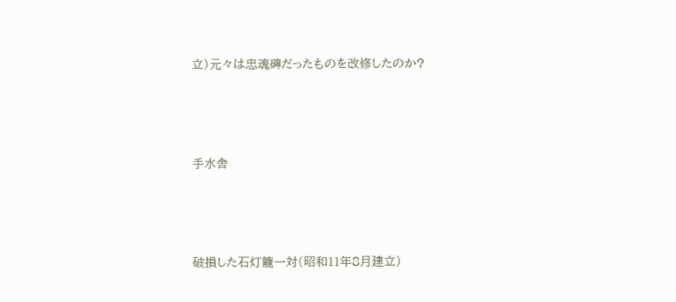立)元々は忠魂碑だったものを改修したのか?



手水舎



破損した石灯籠一対(昭和11年8月建立)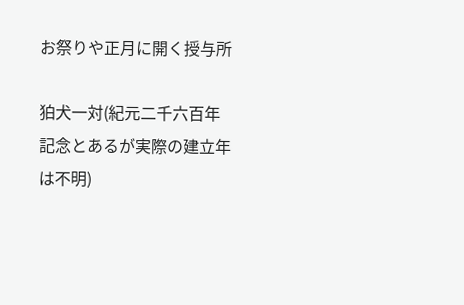お祭りや正月に開く授与所

狛犬一対(紀元二千六百年記念とあるが実際の建立年は不明)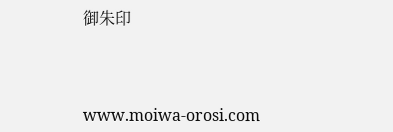御朱印



www.moiwa-orosi.com